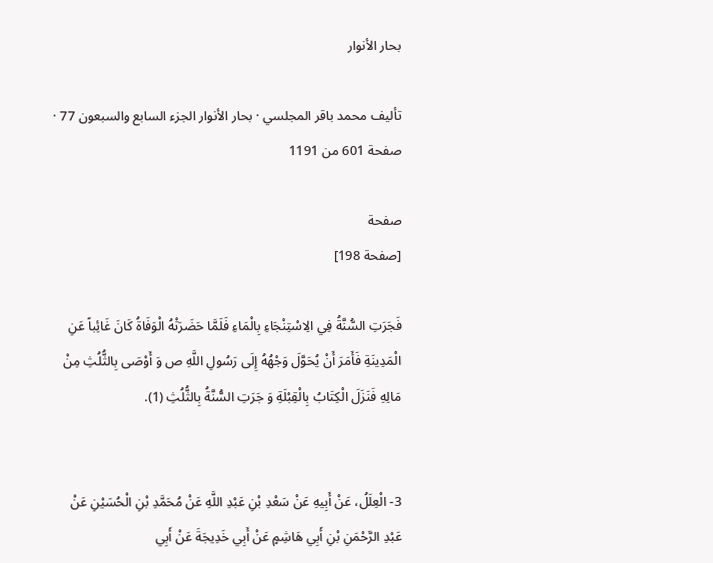بحار الأنوار

تأليف محمد باقر المجلسي · بحار الأنوار الجزء السابع والسبعون 77 · صفحة 601 من 1191

صفحة
[صفحة 198]

فَجَرَتِ السُّنَّةُ فِي الِاسْتِنْجَاءِ بِالْمَاءِ فَلَمَّا حَضَرَتْهُ الْوَفَاةُ كَانَ غَائِباً عَنِ الْمَدِينَةِ فَأَمَرَ أَنْ يُحَوَّلَ وَجْهُهُ إِلَى رَسُولِ اللَّهِ ص وَ أَوْصَى بِالثُّلُثِ مِنْ مَالِهِ فَنَزَلَ الْكِتَابُ بِالْقِبْلَةِ وَ جَرَتِ السُّنَّةُ بِالثُّلُثِ (1).


3- الْعِلَلُ، عَنْ أَبِيهِ عَنْ سَعْدِ بْنِ عَبْدِ اللَّهِ عَنْ مُحَمَّدِ بْنِ الْحُسَيْنِ عَنْ عَبْدِ الرَّحْمَنِ بْنِ أَبِي هَاشِمٍ عَنْ أَبِي خَدِيجَةَ عَنْ أَبِي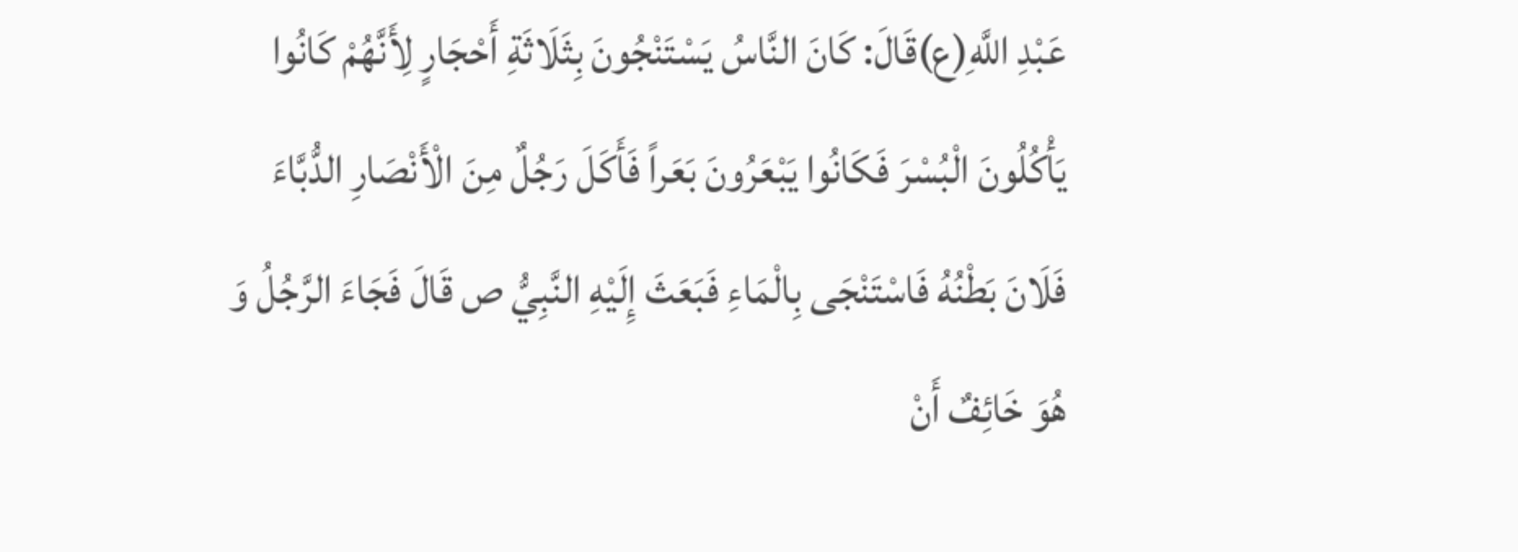عَبْدِ اللَّهِ(ع)قَالَ: كَانَ النَّاسُ يَسْتَنْجُونَ بِثَلَاثَةِ أَحْجَارٍ لِأَنَّهُمْ كَانُوا يَأْكُلُونَ الْبُسْرَ فَكَانُوا يَبْعَرُونَ بَعَراً فَأَكَلَ رَجُلٌ مِنَ الْأَنْصَارِ الدُّبَّاءَ فَلَانَ بَطْنُهُ فَاسْتَنْجَى بِالْمَاءِ فَبَعَثَ إِلَيْهِ النَّبِيُّ ص قَالَ فَجَاءَ الرَّجُلُ وَ هُوَ خَائِفٌ أَنْ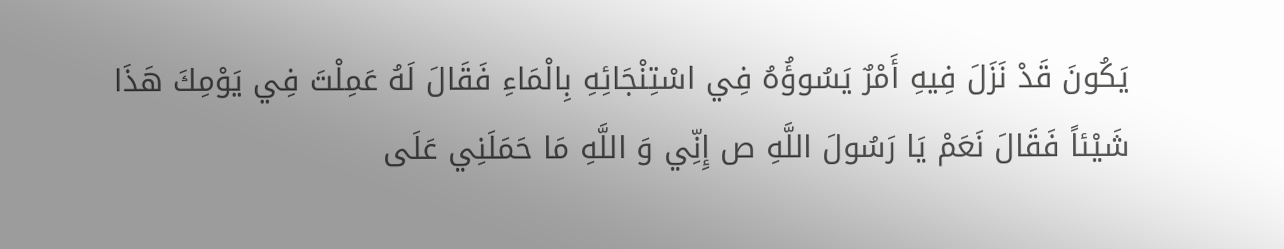يَكُونَ قَدْ نَزَلَ فِيهِ أَمْرٌ يَسُوؤُهُ فِي اسْتِنْجَائِهِ بِالْمَاءِ فَقَالَ لَهُ عَمِلْتَ فِي يَوْمِكَ هَذَا شَيْئاً فَقَالَ نَعَمْ يَا رَسُولَ اللَّهِ ص إِنِّي وَ اللَّهِ مَا حَمَلَنِي عَلَى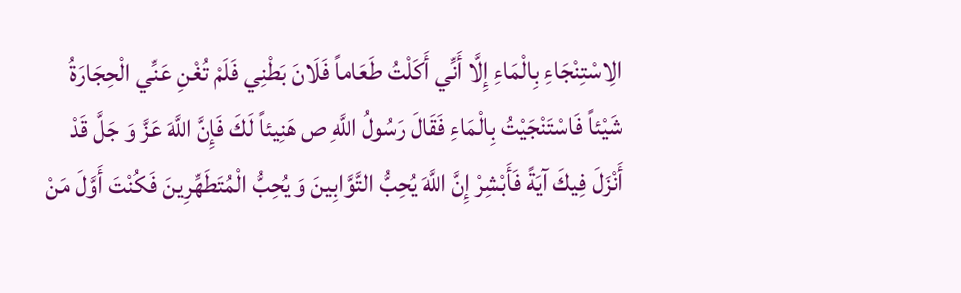الِاسْتِنْجَاءِ بِالْمَاءِ إِلَّا أَنِّي أَكَلْتُ طَعَاماً فَلَانَ بَطْنِي فَلَمْ تُغْنِ عَنِّي الْحِجَارَةُ شَيْئاً فَاسْتَنْجَيْتُ بِالْمَاءِ فَقَالَ رَسُولُ اللَّهِ ص هَنِيئاً لَكَ فَإِنَّ اللَّهَ عَزَّ وَ جَلَّ قَدْ أَنْزَلَ فِيكَ آيَةً فَأَبْشِرْ إِنَّ اللَّهَ يُحِبُّ التَّوَّابِينَ وَ يُحِبُّ الْمُتَطَهِّرِينَ فَكُنْتَ أَوَّلَ مَنْ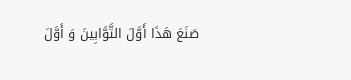صَنَعَ هَذَا أَوَّلَ التَّوَّابِينَ وَ أَوَّلَ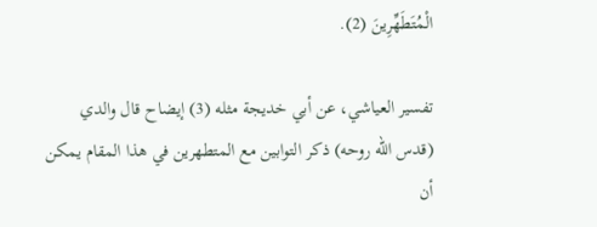الْمُتَطَهِّرِينَ (2).

تفسير العياشي، عن أبي خديجة مثله (3) إيضاح قال والدي (قدس اللّه روحه) ذكر التوابين مع المتطهرين في هذا المقام يمكن أن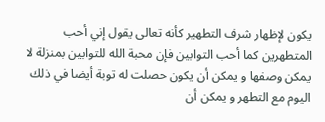يكون لإظهار شرف التطهير كأنه تعالى يقول إني أحب المتطهرين كما أحب التوابين فإن محبة الله للتوابين بمنزلة لا يمكن وصفها و يمكن أن يكون حصلت له توبة أيضا في ذلك اليوم مع التطهر و يمكن أن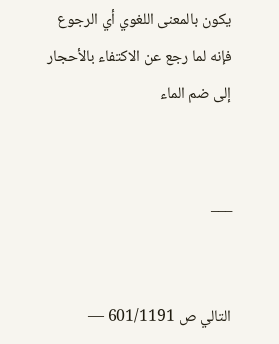يكون بالمعنى اللغوي أي الرجوع فإنه لما رجع عن الاكتفاء بالأحجار إلى ضم الماء


___


التالي ص 601/1191 —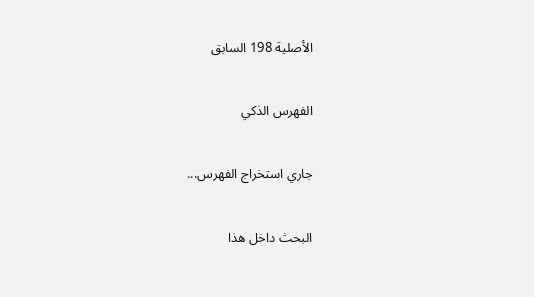الأصلية 198 السابق

الفهرس الذكي

جاري استخراج الفهرس...

البحث داخل هذا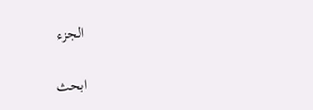الجزء

ابحث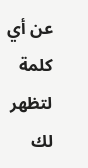عن أي كلمة لتظهر لك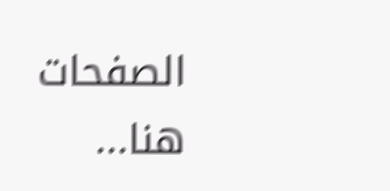الصفحات هنا...